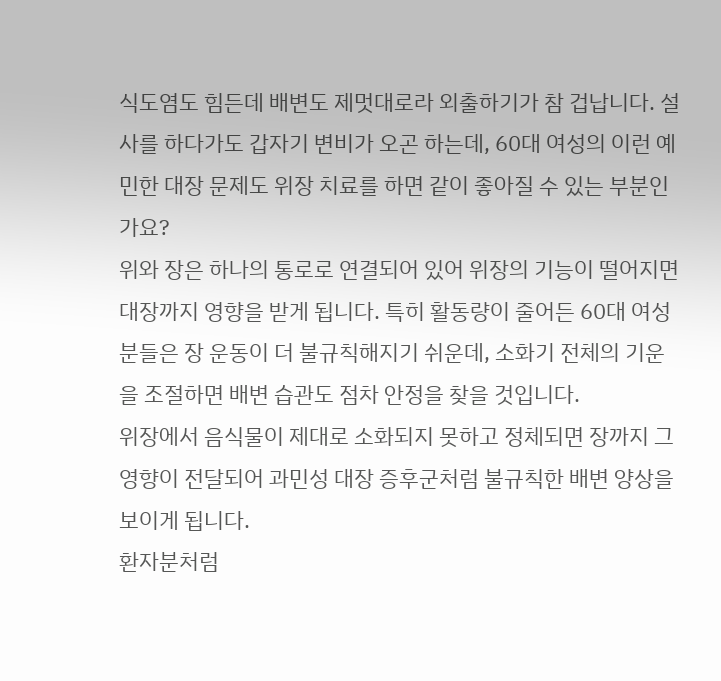식도염도 힘든데 배변도 제멋대로라 외출하기가 참 겁납니다. 설사를 하다가도 갑자기 변비가 오곤 하는데, 60대 여성의 이런 예민한 대장 문제도 위장 치료를 하면 같이 좋아질 수 있는 부분인가요?
위와 장은 하나의 통로로 연결되어 있어 위장의 기능이 떨어지면 대장까지 영향을 받게 됩니다. 특히 활동량이 줄어든 60대 여성분들은 장 운동이 더 불규칙해지기 쉬운데, 소화기 전체의 기운을 조절하면 배변 습관도 점차 안정을 찾을 것입니다.
위장에서 음식물이 제대로 소화되지 못하고 정체되면 장까지 그 영향이 전달되어 과민성 대장 증후군처럼 불규칙한 배변 양상을 보이게 됩니다.
환자분처럼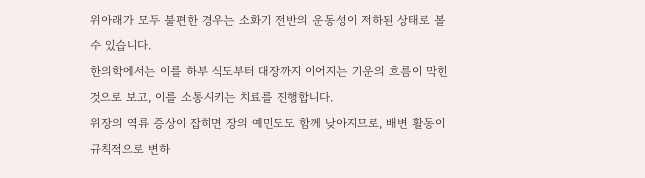위아래가 모두 불편한 경우는 소화기 전반의 운동성이 저하된 상태로 볼 수 있습니다.
한의학에서는 이를 하부 식도부터 대장까지 이어지는 기운의 흐름이 막힌 것으로 보고, 이를 소통시키는 치료를 진행합니다.
위장의 역류 증상이 잡히면 장의 예민도도 함께 낮아지므로, 배변 활동이 규칙적으로 변하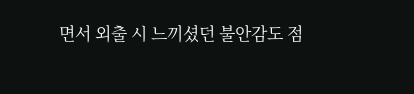면서 외출 시 느끼셨던 불안감도 점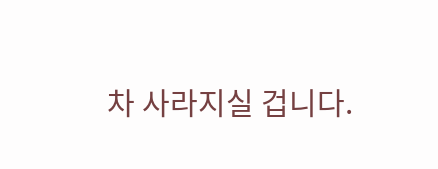차 사라지실 겁니다.